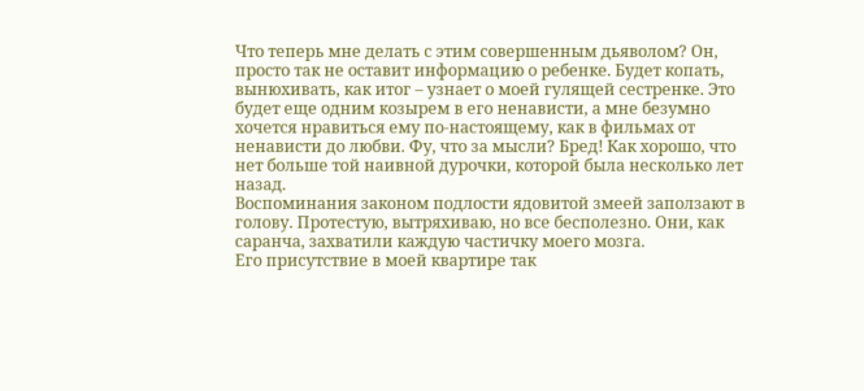Что теперь мне делать с этим совершенным дьяволом? Он, просто так не оставит информацию о ребенке. Будет копать, вынюхивать, как итог – узнает о моей гулящей сестренке. Это будет еще одним козырем в его ненависти, а мне безумно хочется нравиться ему по-настоящему, как в фильмах от ненависти до любви. Фу, что за мысли? Бред! Как хорошо, что нет больше той наивной дурочки, которой была несколько лет назад.
Воспоминания законом подлости ядовитой змеей заползают в голову. Протестую, вытряхиваю, но все бесполезно. Они, как саранча, захватили каждую частичку моего мозга.
Его присутствие в моей квартире так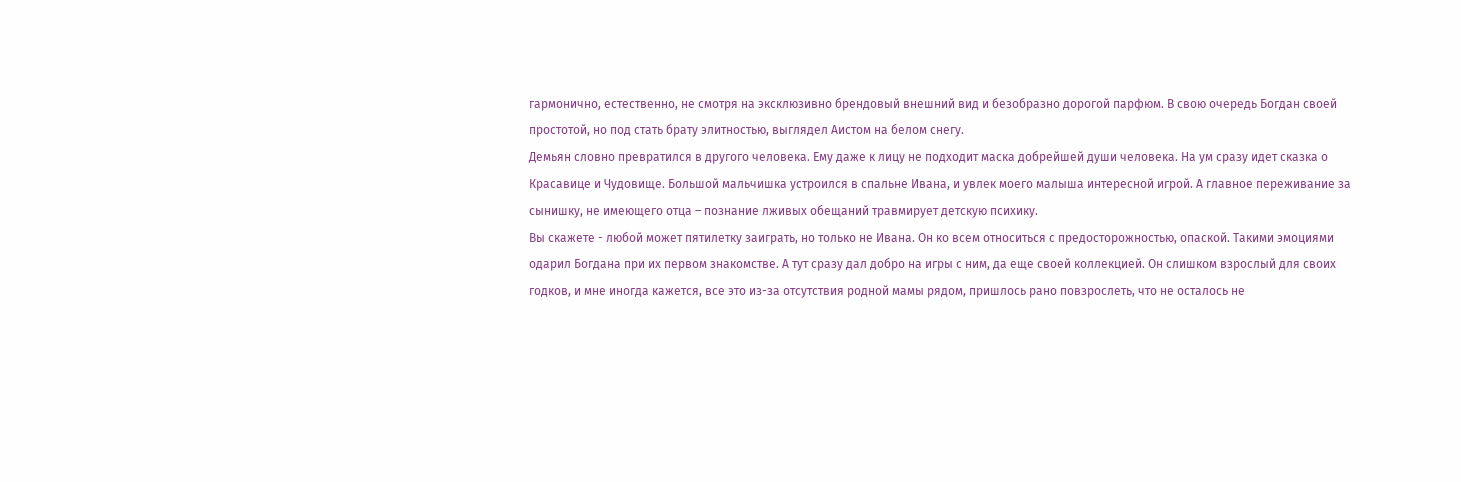гармонично, естественно, не смотря на эксклюзивно брендовый внешний вид и безобразно дорогой парфюм. В свою очередь Богдан своей простотой, но под стать брату элитностью, выглядел Аистом на белом снегу.
Демьян словно превратился в другого человека. Ему даже к лицу не подходит маска добрейшей души человека. На ум сразу идет сказка о Красавице и Чудовище. Большой мальчишка устроился в спальне Ивана, и увлек моего малыша интересной игрой. А главное переживание за сынишку, не имеющего отца – познание лживых обещаний травмирует детскую психику.
Вы скажете - любой может пятилетку заиграть, но только не Ивана. Он ко всем относиться с предосторожностью, опаской. Такими эмоциями одарил Богдана при их первом знакомстве. А тут сразу дал добро на игры с ним, да еще своей коллекцией. Он слишком взрослый для своих годков, и мне иногда кажется, все это из-за отсутствия родной мамы рядом, пришлось рано повзрослеть, что не осталось не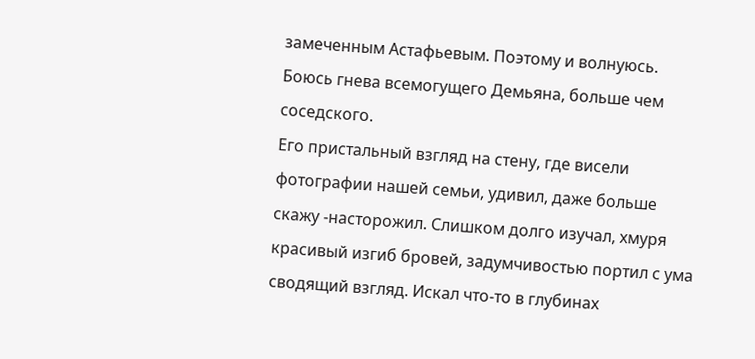замеченным Астафьевым. Поэтому и волнуюсь. Боюсь гнева всемогущего Демьяна, больше чем соседского.
Его пристальный взгляд на стену, где висели фотографии нашей семьи, удивил, даже больше скажу -насторожил. Слишком долго изучал, хмуря красивый изгиб бровей, задумчивостью портил с ума сводящий взгляд. Искал что-то в глубинах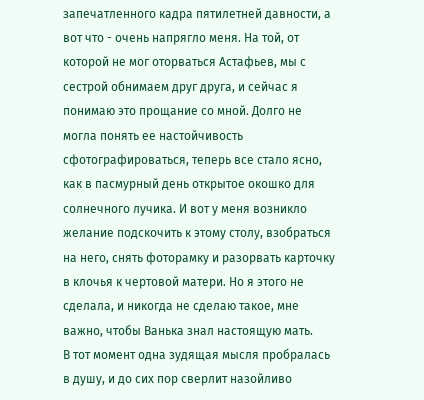запечатленного кадра пятилетней давности, а вот что - очень напрягло меня. На той, от которой не мог оторваться Астафьев, мы с сестрой обнимаем друг друга, и сейчас я понимаю это прощание со мной. Долго не могла понять ее настойчивость сфотографироваться, теперь все стало ясно, как в пасмурный день открытое окошко для солнечного лучика. И вот у меня возникло желание подскочить к этому столу, взобраться на него, снять фоторамку и разорвать карточку в клочья к чертовой матери. Но я этого не сделала, и никогда не сделаю такое, мне важно, чтобы Ванька знал настоящую мать.
В тот момент одна зудящая мысля пробралась в душу, и до сих пор сверлит назойливо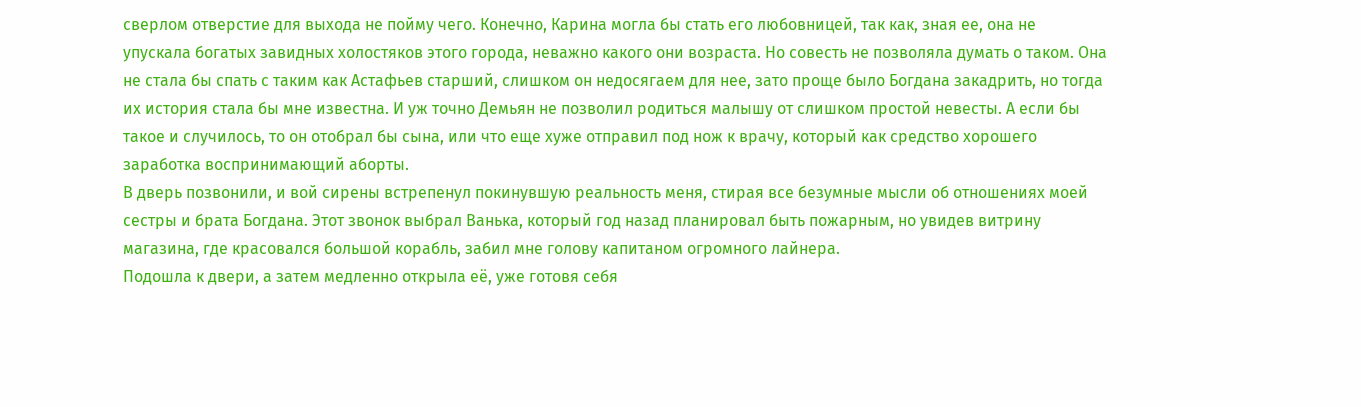сверлом отверстие для выхода не пойму чего. Конечно, Карина могла бы стать его любовницей, так как, зная ее, она не упускала богатых завидных холостяков этого города, неважно какого они возраста. Но совесть не позволяла думать о таком. Она не стала бы спать с таким как Астафьев старший, слишком он недосягаем для нее, зато проще было Богдана закадрить, но тогда их история стала бы мне известна. И уж точно Демьян не позволил родиться малышу от слишком простой невесты. А если бы такое и случилось, то он отобрал бы сына, или что еще хуже отправил под нож к врачу, который как средство хорошего заработка воспринимающий аборты.
В дверь позвонили, и вой сирены встрепенул покинувшую реальность меня, стирая все безумные мысли об отношениях моей сестры и брата Богдана. Этот звонок выбрал Ванька, который год назад планировал быть пожарным, но увидев витрину магазина, где красовался большой корабль, забил мне голову капитаном огромного лайнера.
Подошла к двери, а затем медленно открыла её, уже готовя себя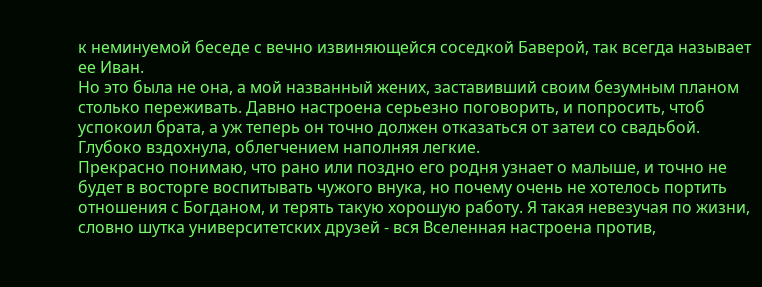к неминуемой беседе с вечно извиняющейся соседкой Баверой, так всегда называет ее Иван.
Но это была не она, а мой названный жених, заставивший своим безумным планом столько переживать. Давно настроена серьезно поговорить, и попросить, чтоб успокоил брата, а уж теперь он точно должен отказаться от затеи со свадьбой. Глубоко вздохнула, облегчением наполняя легкие.
Прекрасно понимаю, что рано или поздно его родня узнает о малыше, и точно не будет в восторге воспитывать чужого внука, но почему очень не хотелось портить отношения с Богданом, и терять такую хорошую работу. Я такая невезучая по жизни, словно шутка университетских друзей - вся Вселенная настроена против,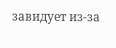завидует из-за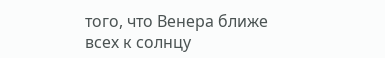того, что Венера ближе всех к солнцу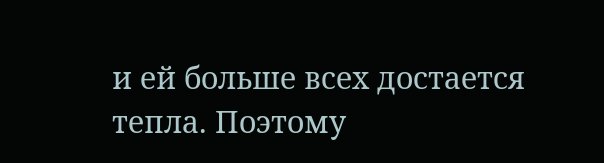и ей больше всех достается тепла. Поэтому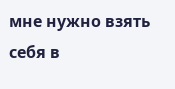мне нужно взять себя в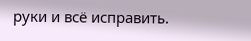руки и всё исправить.